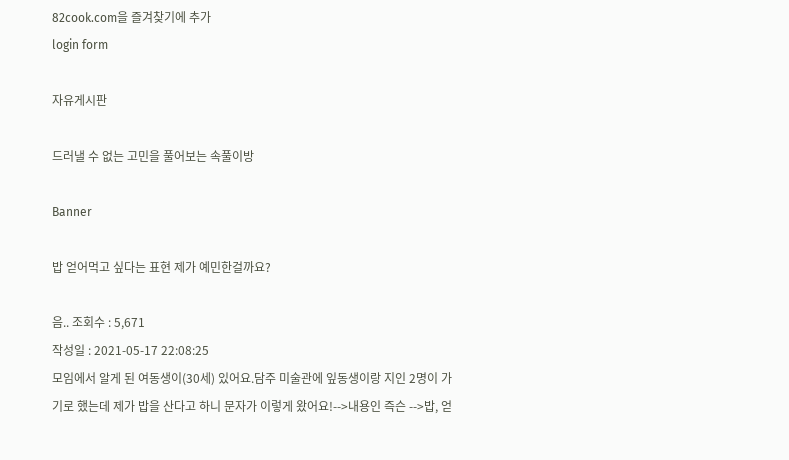82cook.com을 즐겨찾기에 추가
login form

자유게시판

드러낼 수 없는 고민을 풀어보는 속풀이방

Banner

밥 얻어먹고 싶다는 표현 제가 예민한걸까요?

음.. 조회수 : 5,671
작성일 : 2021-05-17 22:08:25
모임에서 알게 된 여동생이(30세) 있어요.담주 미술관에 잎동생이랑 지인 2명이 가기로 했는데 제가 밥을 산다고 하니 문자가 이렇게 왔어요!-->내용인 즉슨 -->밥, 얻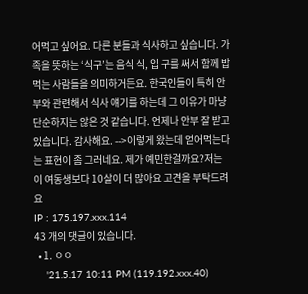어먹고 싶어요. 다른 분들과 식사하고 싶습니다. 가족을 뜻하는 ‘식구’는 음식 식, 입 구를 써서 함께 밥 먹는 사람들을 의미하거든요. 한국인들이 특히 안부와 관련해서 식사 얘기를 하는데 그 이유가 마냥 단순하지는 않은 것 같습니다. 언제나 안부 잘 받고 있습니다. 감사해요. -->이렇게 왔는데 얻어먹는다는 표현이 좀 그러네요. 제가 예민한걸까요?저는 이 여동생보다 10살이 더 많아요 고견을 부탁드려요
IP : 175.197.xxx.114
43 개의 댓글이 있습니다.
  • 1. ㅇㅇ
    '21.5.17 10:11 PM (119.192.xxx.40)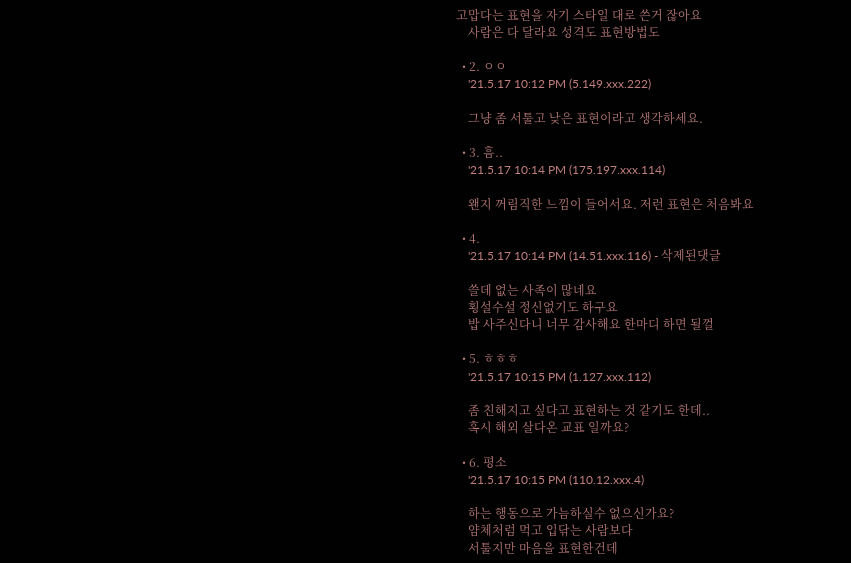고맙다는 표현을 자기 스타일 대로 쓴거 잖아요
    사람은 다 달라요 성격도 표현방법도

  • 2. ㅇㅇ
    '21.5.17 10:12 PM (5.149.xxx.222)

    그냥 좀 서툴고 낮은 표현이라고 생각하세요.

  • 3. 흠..
    '21.5.17 10:14 PM (175.197.xxx.114)

    왠지 꺼림직한 느낌이 들어서요. 저런 표현은 처음봐요

  • 4.
    '21.5.17 10:14 PM (14.51.xxx.116) - 삭제된댓글

    쓸데 없는 사족이 많네요
    횡설수설 정신없기도 하구요
    밥 사주신다니 너무 감사해요 한마디 하면 될껄

  • 5. ㅎㅎㅎ
    '21.5.17 10:15 PM (1.127.xxx.112)

    좀 친해지고 싶다고 표현하는 것 같기도 한데..
    혹시 해외 살다온 교표 일까요?

  • 6. 평소
    '21.5.17 10:15 PM (110.12.xxx.4)

    하는 행동으로 가늠하실수 없으신가요?
    얌체처럼 먹고 입닦는 사람보다
    서툴지만 마음을 표현한건데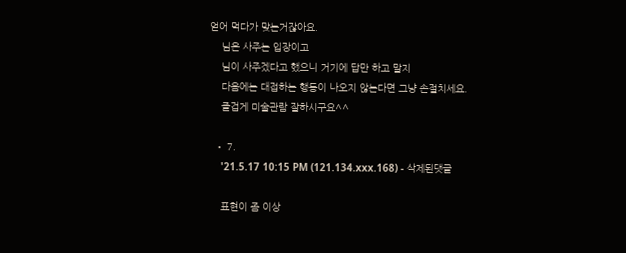얻어 먹다가 맞는거잖아요.
    님은 사주는 입장이고
    님이 사주겠다고 했으니 거기에 답만 하고 말지
    다음에는 대접하는 행동이 나오지 않는다면 그냥 손절치세요.
    즐겁게 미술관람 잘하시구요^^

  • 7.
    '21.5.17 10:15 PM (121.134.xxx.168) - 삭제된댓글

    표현이 좀 이상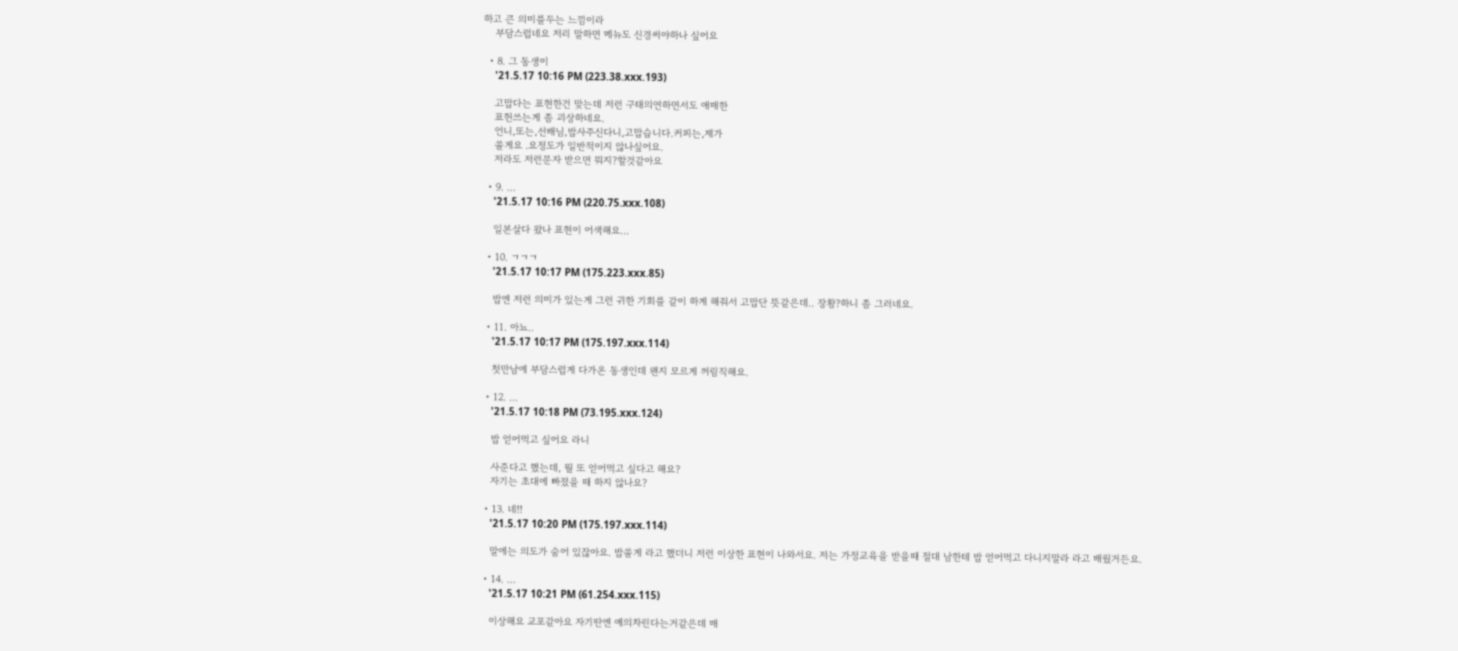하고 큰 의미를두는 느낌이라
    부담스럽네요 저리 말하면 메뉴도 신경써야하나 싶어요

  • 8. 그 동생이
    '21.5.17 10:16 PM (223.38.xxx.193)

    고맙다는 표현한건 맞는데 저런 구태의연하면서도 애매한
    표헌쓰는게 좀 괴상하네요.
    언니,또는,선배님,밥사주신다니,고맙습니다.커피는,제가
    쏠게요 .요정도가 일반적이지 않나싶어요.
    저라도 저런문자 받으면 뭐지?할것같아요

  • 9. ...
    '21.5.17 10:16 PM (220.75.xxx.108)

    일본살다 왔나 표현이 어색해요...

  • 10. ㄱㄱㄱ
    '21.5.17 10:17 PM (175.223.xxx.85)

    밥엔 저런 의미가 있는게 그런 귀한 기회를 같이 하게 해줘서 고맙단 뜻같은데.. 장황?하니 좀 그러네요.

  • 11. 아뇨..
    '21.5.17 10:17 PM (175.197.xxx.114)

    첫만남에 부담스럽게 다가온 동생인데 왠지 모르게 꺼림직해요.

  • 12. ...
    '21.5.17 10:18 PM (73.195.xxx.124)

    밥 얻어먹고 싶어요 라니

    사준다고 했는데, 뭘 또 얻어먹고 싶다고 해요?
    자기는 초대에 빠졌을 때 하지 않나요?

  • 13. 네!!
    '21.5.17 10:20 PM (175.197.xxx.114)

    말에는 의도가 숨어 있잖아요. 밥쏠게 라고 했더니 저런 이상한 표현이 나와서요. 저는 가정교육을 받을때 절대 남한테 밥 얻어먹고 다니지말라 라고 배웠거든요.

  • 14. ...
    '21.5.17 10:21 PM (61.254.xxx.115)

    이상해요 교포같아요 자기딴엔 예의차린다는거같은데 매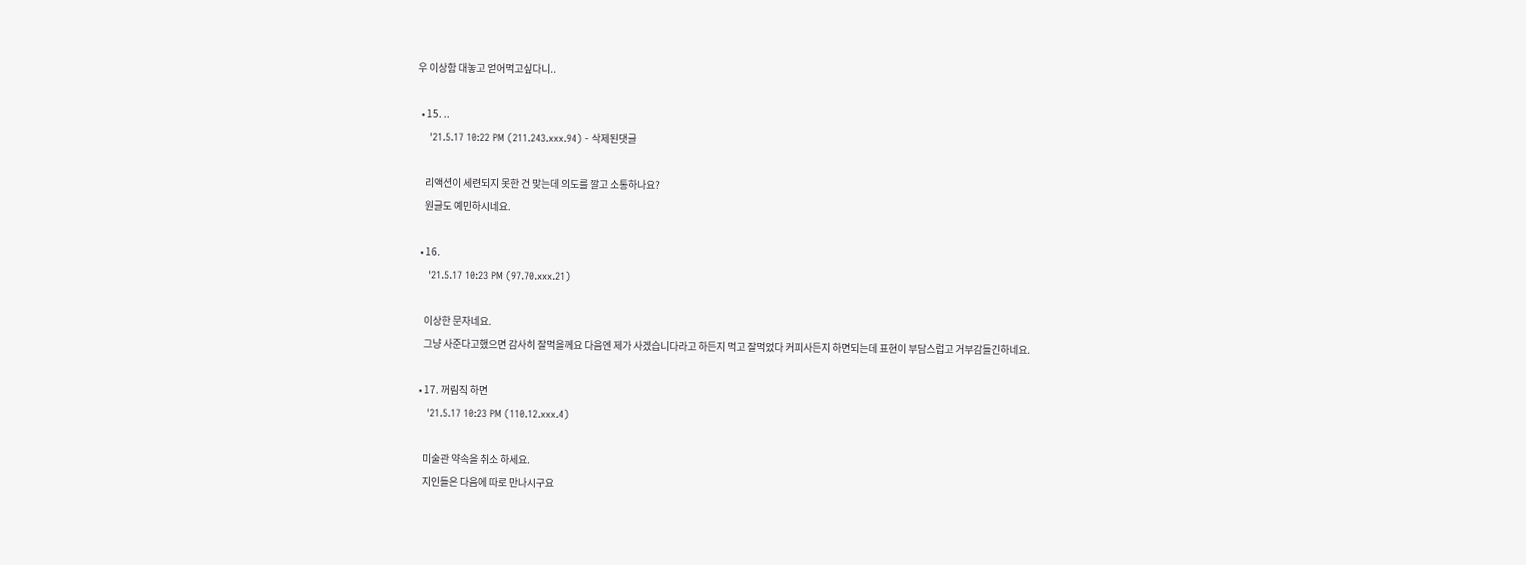우 이상함 대놓고 얻어먹고싶다니..

  • 15. ..
    '21.5.17 10:22 PM (211.243.xxx.94) - 삭제된댓글

    리액션이 세련되지 못한 건 맞는데 의도를 깔고 소통하나요?
    원글도 예민하시네요.

  • 16.
    '21.5.17 10:23 PM (97.70.xxx.21)

    이상한 문자네요.
    그냥 사준다고했으면 감사히 잘먹을께요 다음엔 제가 사겠습니다라고 하든지 먹고 잘먹었다 커피사든지 하면되는데 표현이 부담스럽고 거부감들긴하네요.

  • 17. 꺼림직 하면
    '21.5.17 10:23 PM (110.12.xxx.4)

    미술관 약속을 취소 하세요.
    지인들은 다음에 따로 만나시구요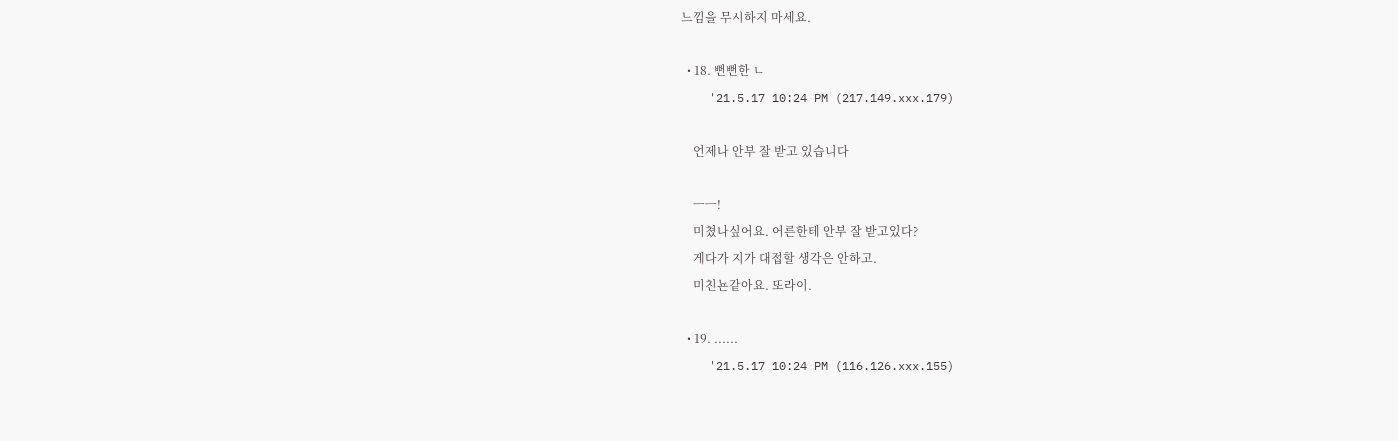느낌을 무시하지 마세요.

  • 18. 뻔뻔한 ㄴ
    '21.5.17 10:24 PM (217.149.xxx.179)

    언제나 안부 잘 받고 있습니다

    ㅡㅡ!
    미쳤나싶어요. 어른한테 안부 잘 받고있다?
    게다가 지가 대접할 생각은 안하고.
    미친뇬같아요. 또라이.

  • 19. ......
    '21.5.17 10:24 PM (116.126.xxx.155)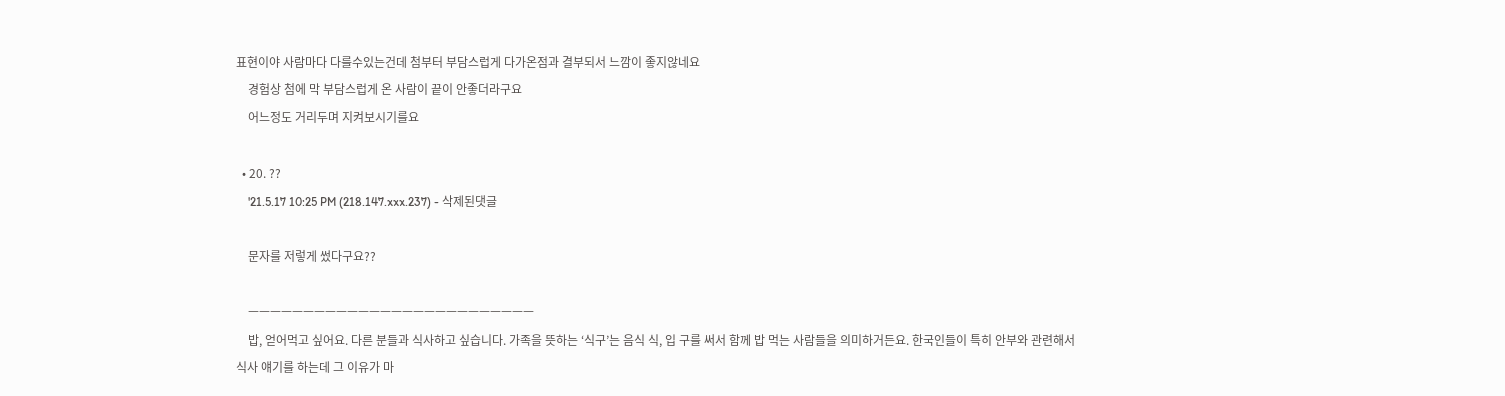표현이야 사람마다 다를수있는건데 첨부터 부담스럽게 다가온점과 결부되서 느깜이 좋지않네요
    경험상 첨에 막 부담스럽게 온 사람이 끝이 안좋더라구요
    어느정도 거리두며 지켜보시기를요

  • 20. ??
    '21.5.17 10:25 PM (218.147.xxx.237) - 삭제된댓글

    문자를 저렇게 썼다구요??

    ㅡㅡㅡㅡㅡㅡㅡㅡㅡㅡㅡㅡㅡㅡㅡㅡㅡㅡㅡㅡㅡㅡㅡㅡㅡㅡ
    밥, 얻어먹고 싶어요. 다른 분들과 식사하고 싶습니다. 가족을 뜻하는 ‘식구’는 음식 식, 입 구를 써서 함께 밥 먹는 사람들을 의미하거든요. 한국인들이 특히 안부와 관련해서 식사 얘기를 하는데 그 이유가 마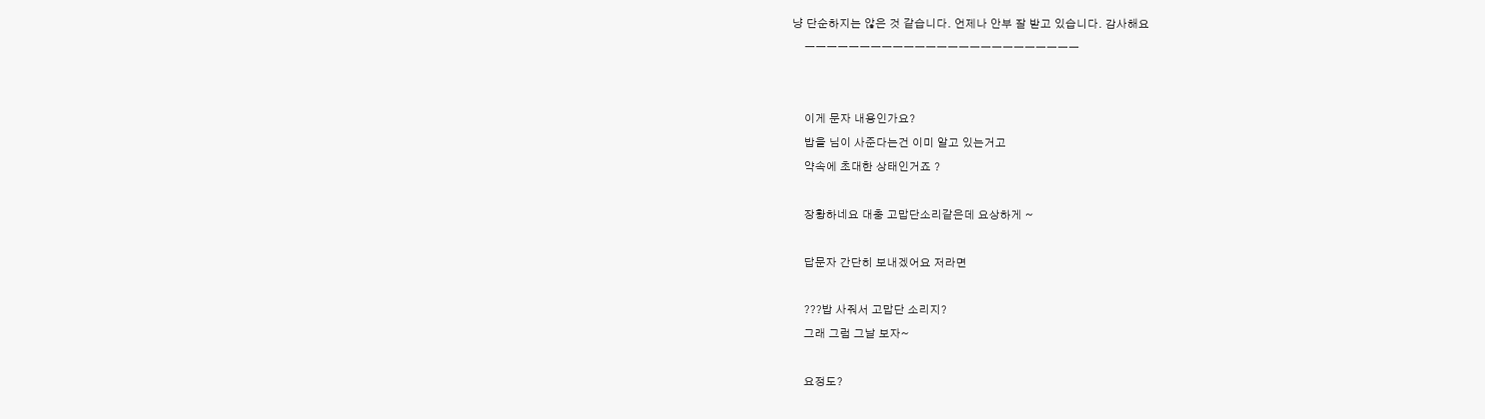냥 단순하지는 않은 것 같습니다. 언제나 안부 잘 받고 있습니다. 감사해요
    ㅡㅡㅡㅡㅡㅡㅡㅡㅡㅡㅡㅡㅡㅡㅡㅡㅡㅡㅡㅡㅡㅡㅡㅡㅡ


    이게 문자 내용인가요?
    밥을 님이 사준다는건 이미 알고 있는거고
    약속에 초대한 상태인거죠 ?

    장황하네요 대충 고맙단소리같은데 요상하게 ~

    답문자 간단히 보내겠어요 저라면

    ???밥 사줘서 고맙단 소리지?
    그래 그럼 그날 보자~

    요정도?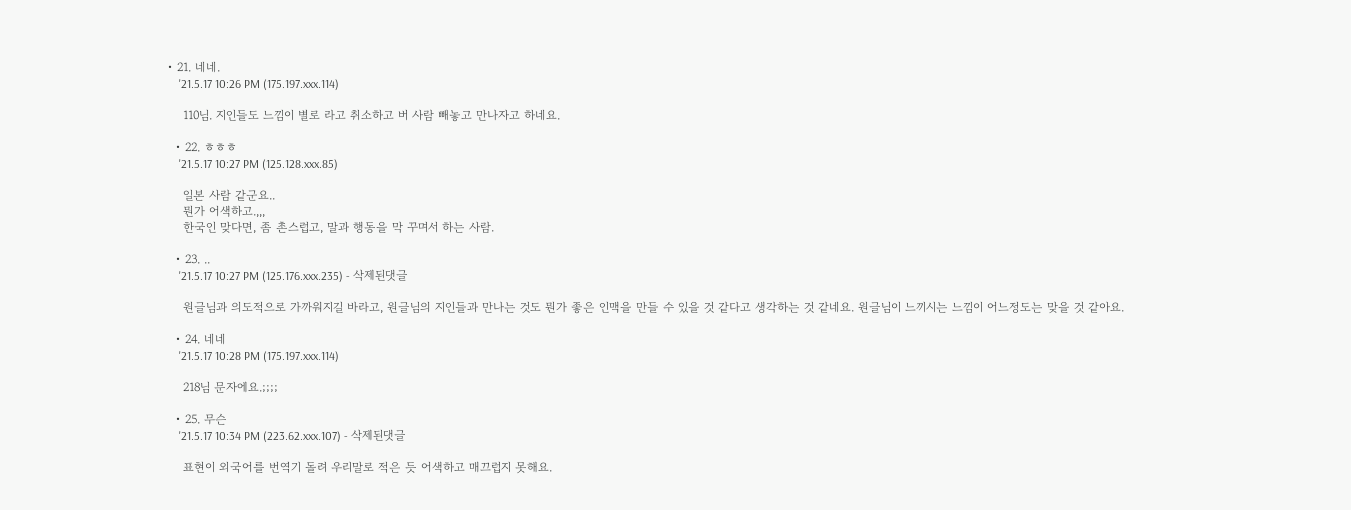• 21. 네네.
    '21.5.17 10:26 PM (175.197.xxx.114)

    110님. 지인들도 느낌이 별로 라고 취소하고 버 사람 빼놓고 만나자고 하네요.

  • 22. ㅎㅎㅎ
    '21.5.17 10:27 PM (125.128.xxx.85)

    일본 사람 같군요..
    뭔가 어색하고.,,,
    한국인 맞다면, 좀 촌스럽고, 말과 행동을 막 꾸며서 하는 사람.

  • 23. ..
    '21.5.17 10:27 PM (125.176.xxx.235) - 삭제된댓글

    원글님과 의도적으로 가까워지길 바라고, 원글님의 지인들과 만나는 것도 뭔가 좋은 인맥을 만들 수 있을 것 같다고 생각하는 것 같네요. 원글님이 느끼시는 느낌이 어느정도는 맞을 것 같아요.

  • 24. 네네
    '21.5.17 10:28 PM (175.197.xxx.114)

    218님 문자에요.;;;;

  • 25. 무슨
    '21.5.17 10:34 PM (223.62.xxx.107) - 삭제된댓글

    표현이 외국어를 번역기 돌려 우리말로 적은 듯 어색하고 매끄럽지 못해요.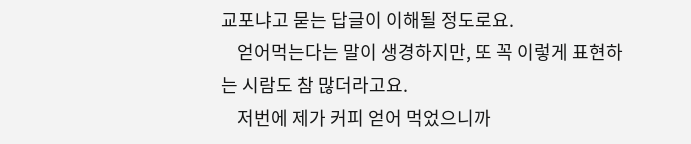교포냐고 묻는 답글이 이해될 정도로요.
    얻어먹는다는 말이 생경하지만, 또 꼭 이렇게 표현하는 시람도 참 많더라고요.
    저번에 제가 커피 얻어 먹었으니까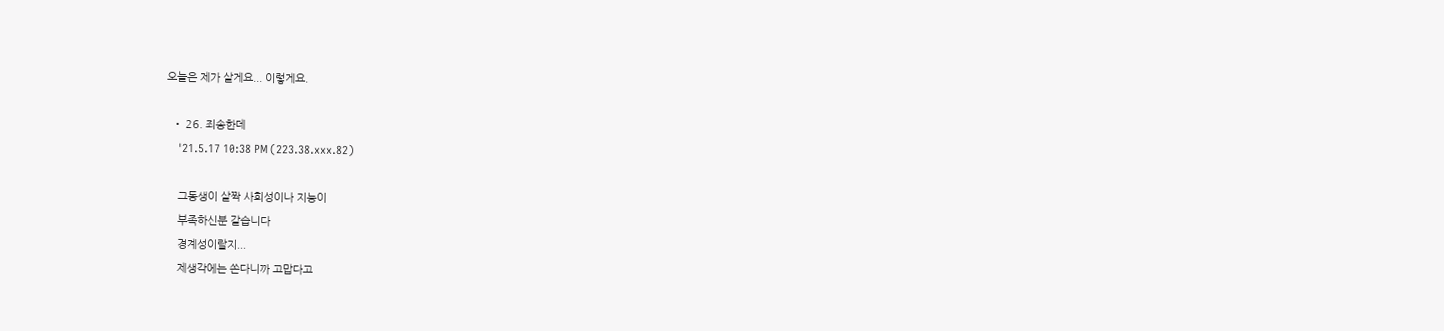오늘은 제가 살게요... 이렇게요.

  • 26. 죄송한데
    '21.5.17 10:38 PM (223.38.xxx.82)

    그동생이 살짝 사회성이나 지능이
    부족하신분 같습니다
    경계성이랄지...
    제생각에는 쏜다니까 고맙다고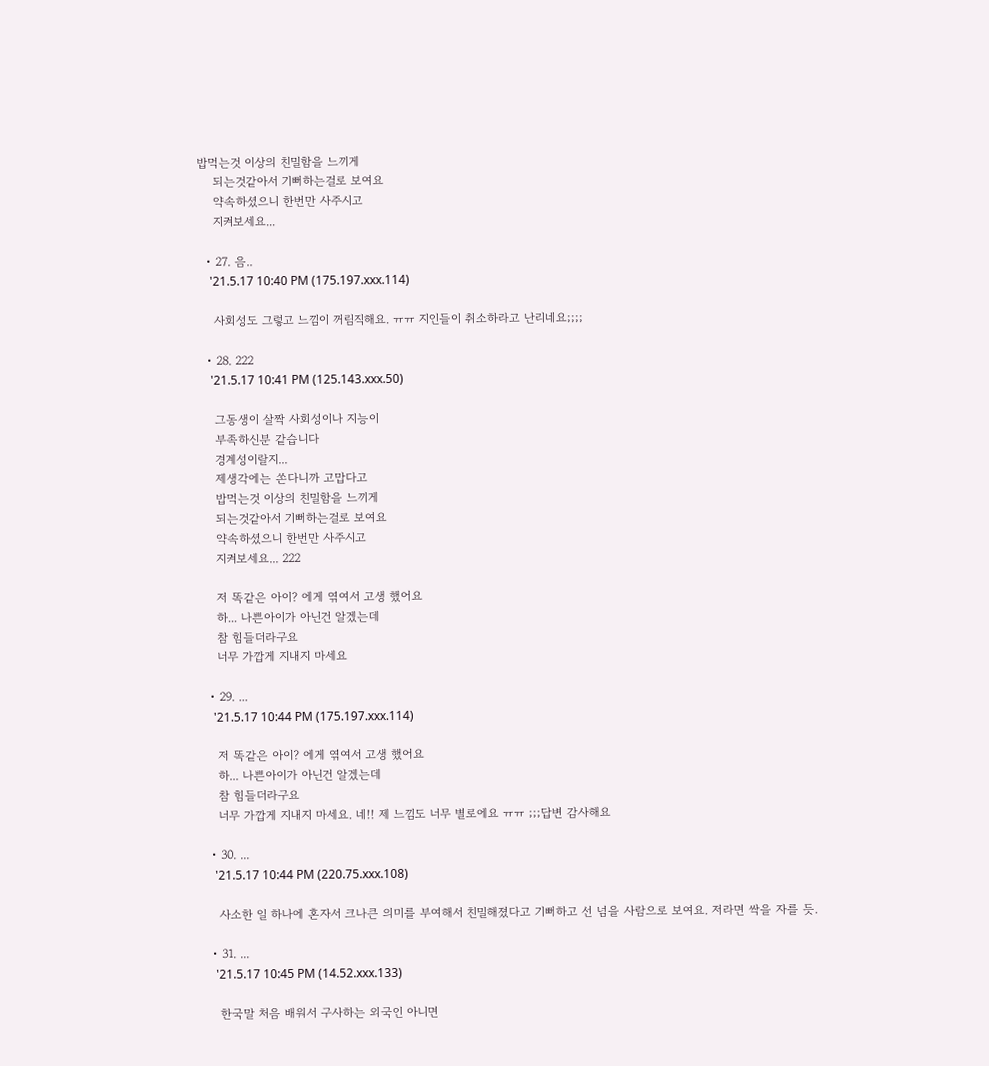밥먹는것 이상의 친밀함을 느끼게
    되는것같아서 기뻐하는걸로 보여요
    약속하셨으니 한번만 사주시고
    지켜보세요...

  • 27. 음..
    '21.5.17 10:40 PM (175.197.xxx.114)

    사회성도 그렇고 느낌이 꺼림직해요. ㅠㅠ 지인들이 취소하라고 난리네요;;;;

  • 28. 222
    '21.5.17 10:41 PM (125.143.xxx.50)

    그동생이 살짝 사회성이나 지능이
    부족하신분 같습니다
    경계성이랄지...
    제생각에는 쏜다니까 고맙다고
    밥먹는것 이상의 친밀함을 느끼게
    되는것같아서 기뻐하는걸로 보여요
    약속하셨으니 한번만 사주시고
    지켜보세요... 222

    저 똑같은 아이? 에게 엮여서 고생 했어요
    하... 나쁜아이가 아닌건 알겠는데
    참 힘들더라구요
    너무 가깝게 지내지 마세요

  • 29. ...
    '21.5.17 10:44 PM (175.197.xxx.114)

    저 똑같은 아이? 에게 엮여서 고생 했어요
    하... 나쁜아이가 아닌건 알겠는데
    참 힘들더라구요
    너무 가깝게 지내지 마세요. 네!! 제 느낌도 너무 별로에요 ㅠㅠ ;;;답변 감사해요

  • 30. ...
    '21.5.17 10:44 PM (220.75.xxx.108)

    사소한 일 하나에 혼자서 크나큰 의미를 부여해서 친밀해졌다고 기뻐하고 선 넘을 사람으로 보여요. 저라면 싹을 자를 듯.

  • 31. ...
    '21.5.17 10:45 PM (14.52.xxx.133)

    한국말 처음 배워서 구사하는 외국인 아니면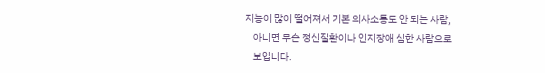지능이 많이 떨어져서 기본 의사소통도 안 되는 사람,
    아니면 무슨 정신질환이나 인지장애 심한 사람으로
    보입니다.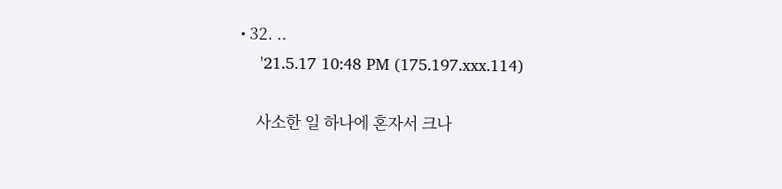• 32. ..
    '21.5.17 10:48 PM (175.197.xxx.114)

    사소한 일 하나에 혼자서 크나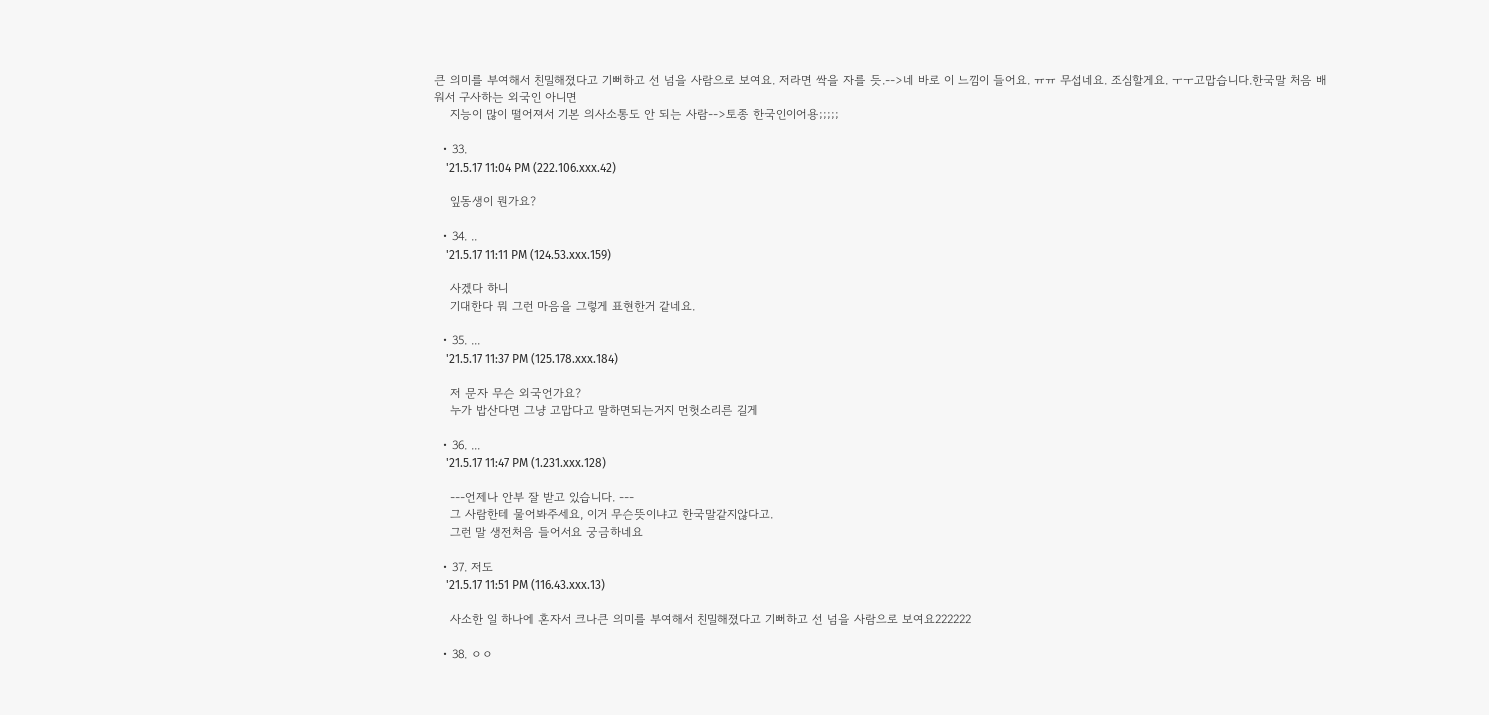큰 의미를 부여해서 친밀해졌다고 기뻐하고 선 넘을 사람으로 보여요. 저라면 싹을 자를 듯.-->네 바로 이 느낌이 들어요. ㅠㅠ 무섭네요. 조심할게요. ㅜㅜ고맙습니다.한국말 처음 배워서 구사하는 외국인 아니면
    지능이 많이 떨어져서 기본 의사소통도 안 되는 사람-->토종 한국인이어용;;;;;

  • 33.
    '21.5.17 11:04 PM (222.106.xxx.42)

    잎동생이 뭔가요?

  • 34. ..
    '21.5.17 11:11 PM (124.53.xxx.159)

    사겠다 하니
    기대한다 뭐 그런 마음을 그렇게 표현한거 같네요.

  • 35. ...
    '21.5.17 11:37 PM (125.178.xxx.184)

    저 문자 무슨 외국언가요?
    누가 밥산다면 그냥 고맙다고 말하면되는거지 먼헛소리른 길게

  • 36. ...
    '21.5.17 11:47 PM (1.231.xxx.128)

    ---언제나 안부 잘 받고 있습니다. ---
    그 사람한테 물어봐주세요, 이거 무슨뜻이냐고 한국말같지않다고.
    그런 말 생전처음 들어서요 궁금하네요

  • 37. 저도
    '21.5.17 11:51 PM (116.43.xxx.13)

    사소한 일 하나에 혼자서 크나큰 의미를 부여해서 친밀해졌다고 기뻐하고 선 넘을 사람으로 보여요222222

  • 38. ㅇㅇ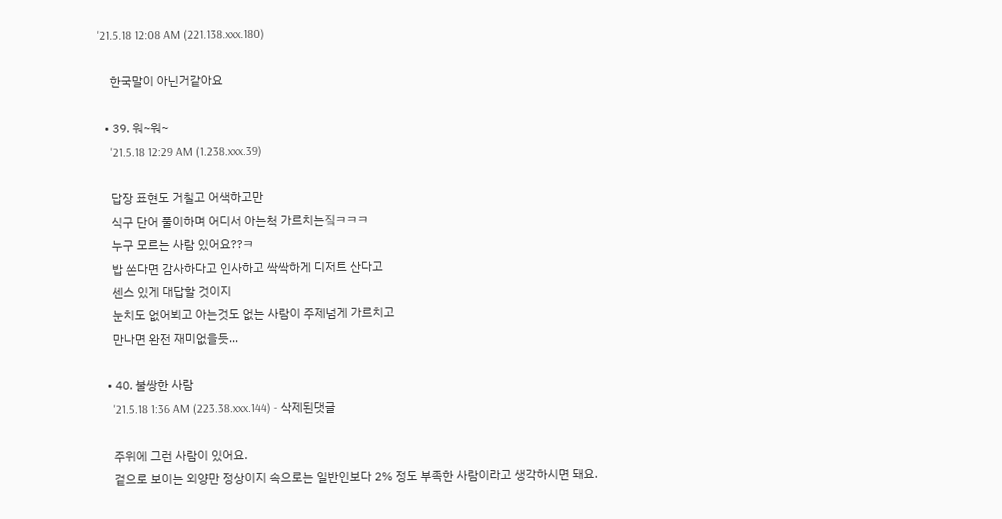'21.5.18 12:08 AM (221.138.xxx.180)

    한국말이 아닌거같아요

  • 39. 워~워~
    '21.5.18 12:29 AM (1.238.xxx.39)

    답장 표현도 거칠고 어색하고만
    식구 단어 풀이하며 어디서 아는척 가르치는짘ㅋㅋㅋ
    누구 모르는 사람 있어요??ㅋ
    밥 쏜다면 감사하다고 인사하고 싹싹하게 디저트 산다고
    센스 있게 대답할 것이지
    눈치도 없어뵈고 아는것도 없는 사람이 주제넘게 가르치고
    만나면 완전 재미없을듯...

  • 40. 불쌍한 사람
    '21.5.18 1:36 AM (223.38.xxx.144) - 삭제된댓글

    주위에 그런 사람이 있어요.
    겉으로 보이는 외양만 정상이지 속으로는 일반인보다 2% 정도 부족한 사람이라고 생각하시면 돼요.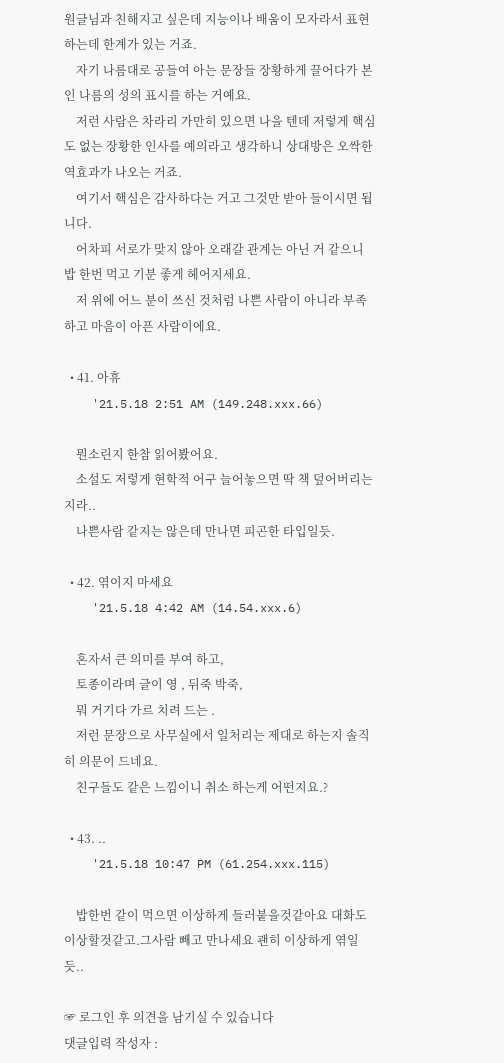원글님과 친해지고 싶은데 지능이나 배움이 모자라서 표현하는데 한계가 있는 거죠.
    자기 나름대로 공들여 아는 문장들 장황하게 끌어다가 본인 나름의 성의 표시를 하는 거예요.
    저런 사람은 차라리 가만히 있으면 나을 텐데 저렇게 핵심도 없는 장황한 인사를 예의라고 생각하니 상대방은 오싹한 역효과가 나오는 거죠.
    여기서 핵심은 감사하다는 거고 그것만 받아 들이시면 됩니다.
    어차피 서로가 맞지 않아 오래갈 관계는 아닌 거 같으니 밥 한번 먹고 기분 좋게 헤어지세요.
    저 위에 어느 분이 쓰신 것처럼 나쁜 사람이 아니라 부족하고 마음이 아픈 사람이에요.

  • 41. 아휴
    '21.5.18 2:51 AM (149.248.xxx.66)

    뭔소린지 한참 읽어봤어요.
    소설도 저렇게 현학적 어구 늘어놓으면 딱 책 덮어버리는지라..
    나쁜사람 같지는 않은데 만나면 피곤한 타입일듯.

  • 42. 엮이지 마세요
    '21.5.18 4:42 AM (14.54.xxx.6)

    혼자서 큰 의미를 부여 하고,
    토종이라며 글이 영 , 뒤죽 박죽,
    뭐 거기다 가르 치려 드는 .
    저런 문장으로 사무실에서 일처리는 제대로 하는지 솔직히 의문이 드네요.
    친구들도 같은 느낌이니 취소 하는게 어떤지요.?

  • 43. ..
    '21.5.18 10:47 PM (61.254.xxx.115)

    밥한번 같이 먹으면 이상하게 들러붙을것같아요 대화도 이상할것같고.그사람 빼고 만나세요 괜히 이상하게 엮일듯..

☞ 로그인 후 의견을 남기실 수 있습니다
댓글입력 작성자 :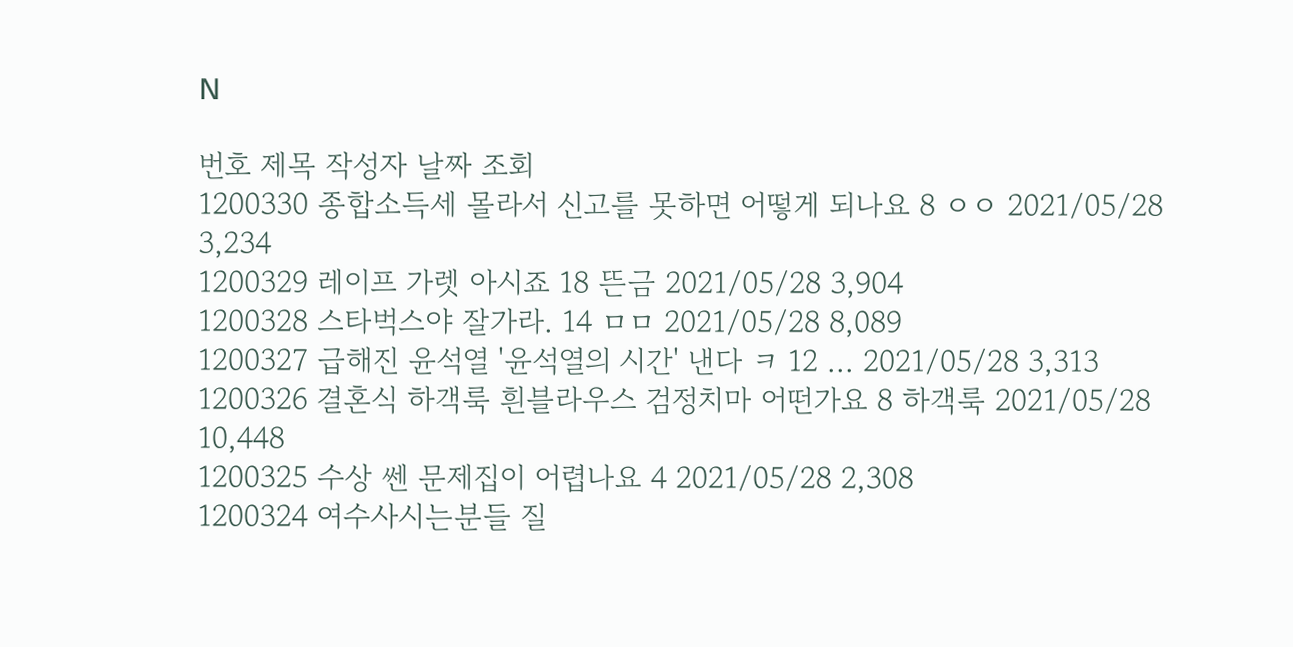N

번호 제목 작성자 날짜 조회
1200330 종합소득세 몰라서 신고를 못하면 어떻게 되나요 8 ㅇㅇ 2021/05/28 3,234
1200329 레이프 가렛 아시죠 18 뜬금 2021/05/28 3,904
1200328 스타벅스야 잘가라. 14 ㅁㅁ 2021/05/28 8,089
1200327 급해진 윤석열 '윤석열의 시간' 낸다 ㅋ 12 ... 2021/05/28 3,313
1200326 결혼식 하객룩 흰블라우스 검정치마 어떤가요 8 하객룩 2021/05/28 10,448
1200325 수상 쎈 문제집이 어렵나요 4 2021/05/28 2,308
1200324 여수사시는분들 질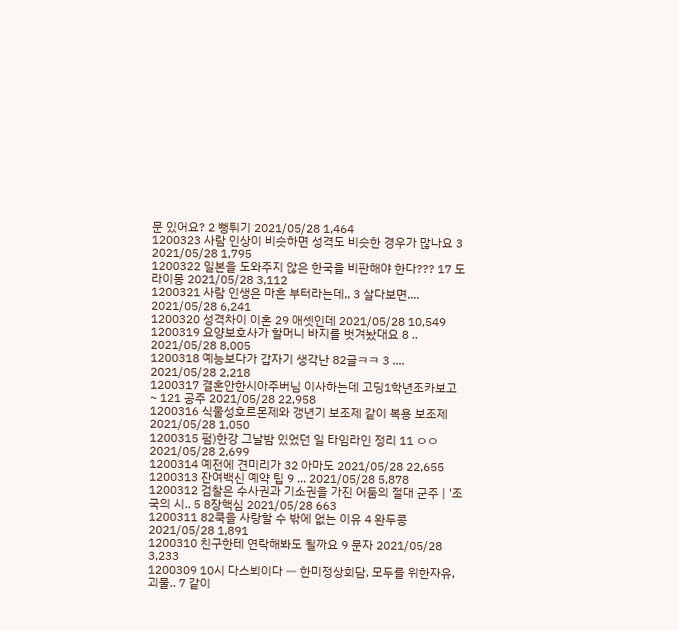문 있어요? 2 뻥튀기 2021/05/28 1,464
1200323 사람 인상이 비슷하면 성격도 비슷한 경우가 많나요 3 2021/05/28 1,795
1200322 일본을 도와주지 않은 한국을 비판해야 한다??? 17 도라이몽 2021/05/28 3,112
1200321 사람 인생은 마흔 부터라는데,, 3 살다보면.... 2021/05/28 6,241
1200320 성격차이 이혼 29 애셋인데 2021/05/28 10,549
1200319 요양보호사가 할머니 바지를 벗겨놨대요 8 .. 2021/05/28 8,005
1200318 예능보다가 갑자기 생각난 82글ㅋㅋ 3 .... 2021/05/28 2,218
1200317 결혼안한시아주버님 이사하는데 고딩1학년조카보고 ~ 121 공주 2021/05/28 22,958
1200316 식물성호르몬제와 갱년기 보조제 같이 복용 보조제 2021/05/28 1,050
1200315 펌)한강 그날밤 있었던 일 타임라인 정리 11 ㅇㅇ 2021/05/28 2,699
1200314 예전에 견미리가 32 아마도 2021/05/28 22,655
1200313 잔여백신 예약 팁 9 ... 2021/05/28 5,878
1200312 검찰은 수사권과 기소권을 가진 어둠의 절대 군주 | '조국의 시.. 5 8장핵심 2021/05/28 663
1200311 82쿡을 사랑할 수 밖에 없는 이유 4 완두콩 2021/05/28 1,891
1200310 친구한테 연락해봐도 될까요 9 문자 2021/05/28 3,233
1200309 10시 다스뵈이다 ㅡ 한미정상회담, 모두를 위한자유, 괴물.. 7 같이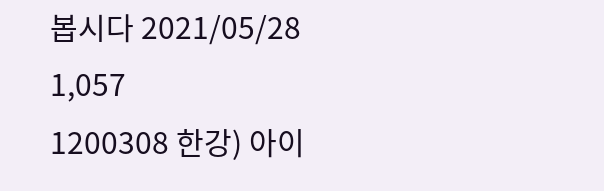봅시다 2021/05/28 1,057
1200308 한강) 아이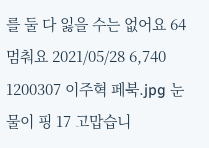를 둘 다 잃을 수는 없어요 64 멈춰요 2021/05/28 6,740
1200307 이주혁 페북.jpg 눈물이 핑 17 고맙습니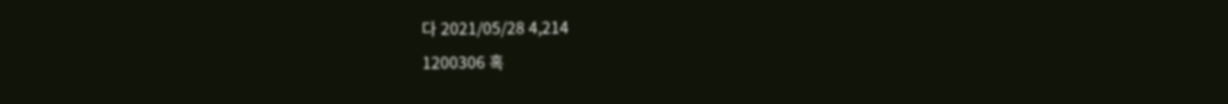다 2021/05/28 4,214
1200306 혹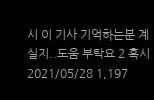시 이 기사 기억하는분 계실지..도움 부탁요 2 혹시 2021/05/28 1,197